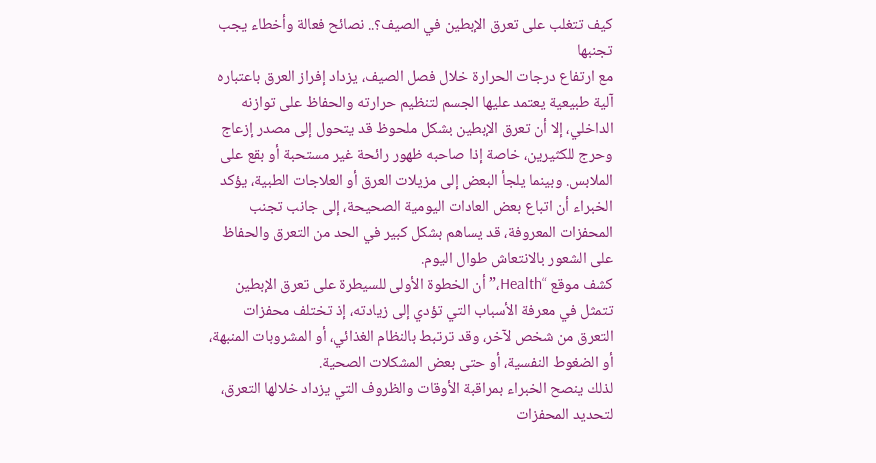كيف تتغلب على تعرق الإبطين في الصيف؟.. نصائح فعالة وأخطاء يجب تجنبها
مع ارتفاع درجات الحرارة خلال فصل الصيف، يزداد إفراز العرق باعتباره آلية طبيعية يعتمد عليها الجسم لتنظيم حرارته والحفاظ على توازنه الداخلي، إلا أن تعرق الإبطين بشكل ملحوظ قد يتحول إلى مصدر إزعاج وحرج للكثيرين، خاصة إذا صاحبه ظهور رائحة غير مستحبة أو بقع على الملابس. وبينما يلجأ البعض إلى مزيلات العرق أو العلاجات الطبية، يؤكد الخبراء أن اتباع بعض العادات اليومية الصحيحة، إلى جانب تجنب المحفزات المعروفة، قد يساهم بشكل كبير في الحد من التعرق والحفاظ على الشعور بالانتعاش طوال اليوم.
كشف موقع “Health،” أن الخطوة الأولى للسيطرة على تعرق الإبطين تتمثل في معرفة الأسباب التي تؤدي إلى زيادته، إذ تختلف محفزات التعرق من شخص لآخر، وقد ترتبط بالنظام الغذائي، أو المشروبات المنبهة، أو الضغوط النفسية، أو حتى بعض المشكلات الصحية.
لذلك ينصح الخبراء بمراقبة الأوقات والظروف التي يزداد خلالها التعرق، لتحديد المحفزات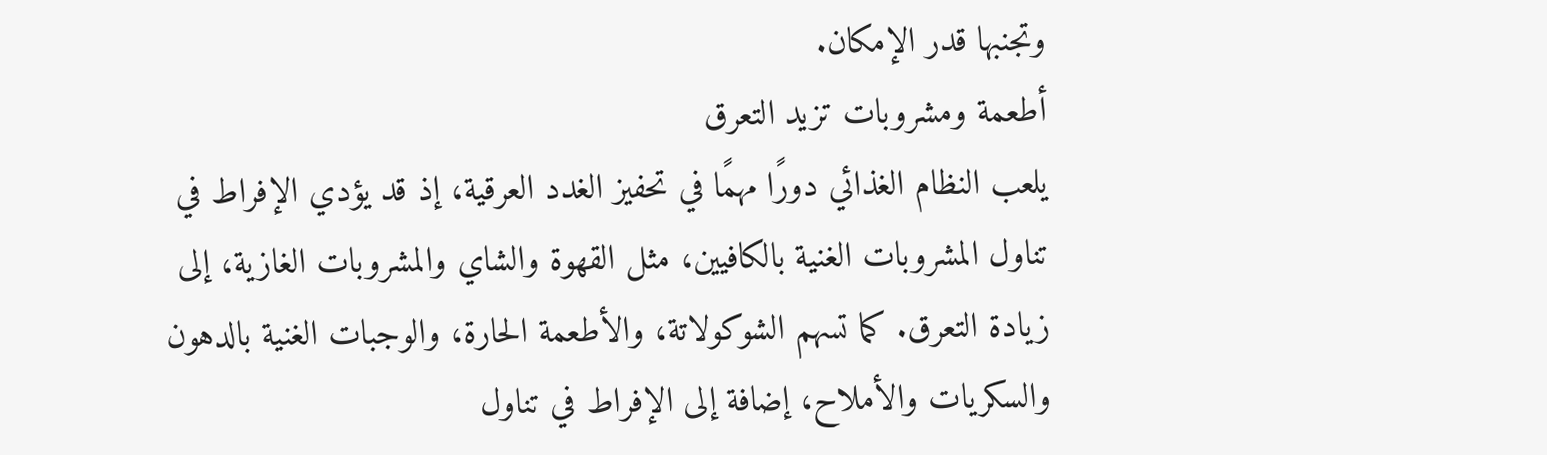وتجنبها قدر الإمكان.
أطعمة ومشروبات تزيد التعرق
يلعب النظام الغذائي دورًا مهمًا في تحفيز الغدد العرقية، إذ قد يؤدي الإفراط في تناول المشروبات الغنية بالكافيين، مثل القهوة والشاي والمشروبات الغازية، إلى زيادة التعرق. كما تسهم الشوكولاتة، والأطعمة الحارة، والوجبات الغنية بالدهون والسكريات والأملاح، إضافة إلى الإفراط في تناول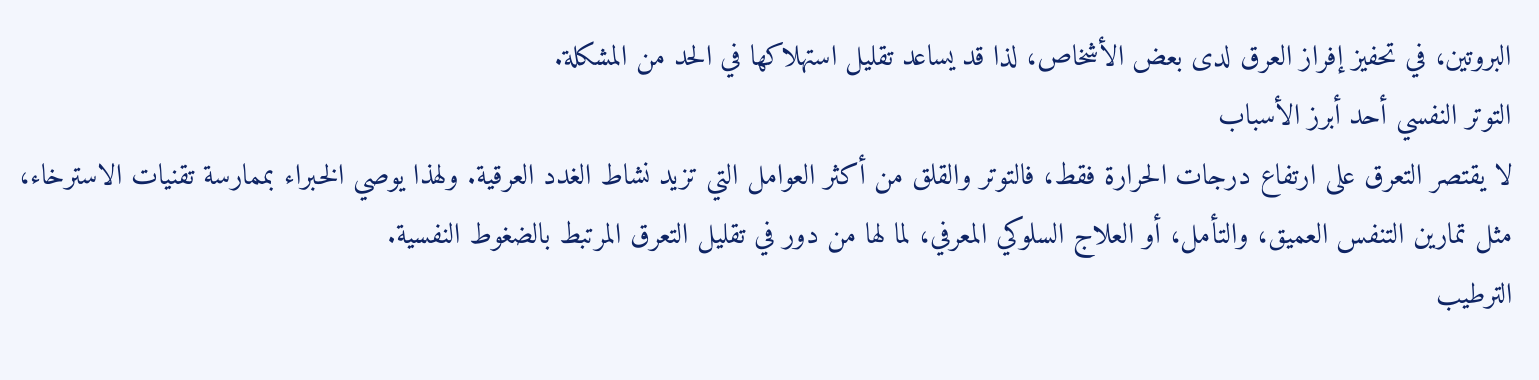البروتين، في تحفيز إفراز العرق لدى بعض الأشخاص، لذا قد يساعد تقليل استهلاكها في الحد من المشكلة.
التوتر النفسي أحد أبرز الأسباب
لا يقتصر التعرق على ارتفاع درجات الحرارة فقط، فالتوتر والقلق من أكثر العوامل التي تزيد نشاط الغدد العرقية. ولهذا يوصي الخبراء بممارسة تقنيات الاسترخاء، مثل تمارين التنفس العميق، والتأمل، أو العلاج السلوكي المعرفي، لما لها من دور في تقليل التعرق المرتبط بالضغوط النفسية.
الترطيب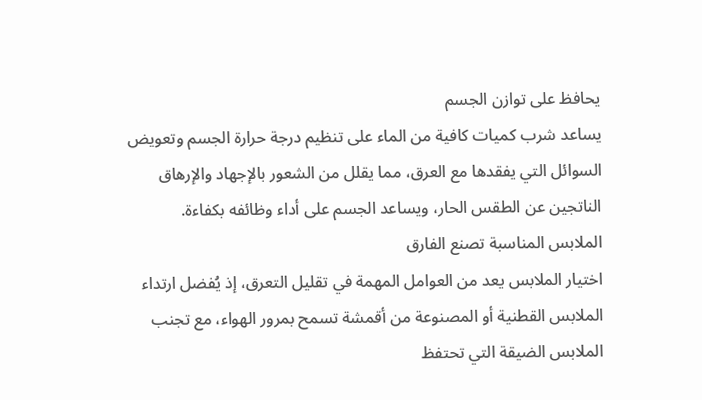يحافظ على توازن الجسم
يساعد شرب كميات كافية من الماء على تنظيم درجة حرارة الجسم وتعويض السوائل التي يفقدها مع العرق، مما يقلل من الشعور بالإجهاد والإرهاق الناتجين عن الطقس الحار، ويساعد الجسم على أداء وظائفه بكفاءة.
الملابس المناسبة تصنع الفارق
اختيار الملابس يعد من العوامل المهمة في تقليل التعرق، إذ يُفضل ارتداء الملابس القطنية أو المصنوعة من أقمشة تسمح بمرور الهواء، مع تجنب الملابس الضيقة التي تحتفظ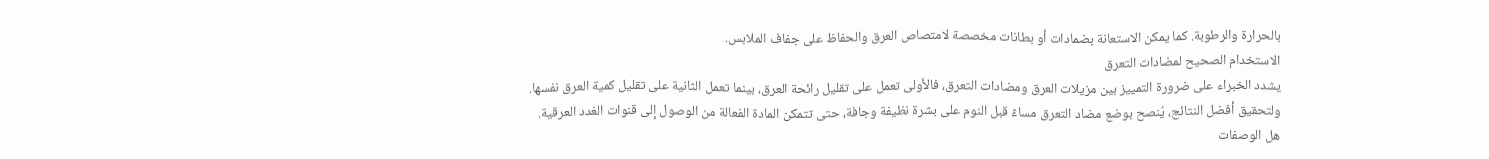بالحرارة والرطوبة. كما يمكن الاستعانة بضمادات أو بطانات مخصصة لامتصاص العرق والحفاظ على جفاف الملابس.
الاستخدام الصحيح لمضادات التعرق
يشدد الخبراء على ضرورة التمييز بين مزيلات العرق ومضادات التعرق، فالأولى تعمل على تقليل رائحة العرق، بينما تعمل الثانية على تقليل كمية العرق نفسها. ولتحقيق أفضل النتائج، يُنصح بوضع مضاد التعرق مساءً قبل النوم على بشرة نظيفة وجافة، حتى تتمكن المادة الفعالة من الوصول إلى قنوات الغدد العرقية.
هل الوصفات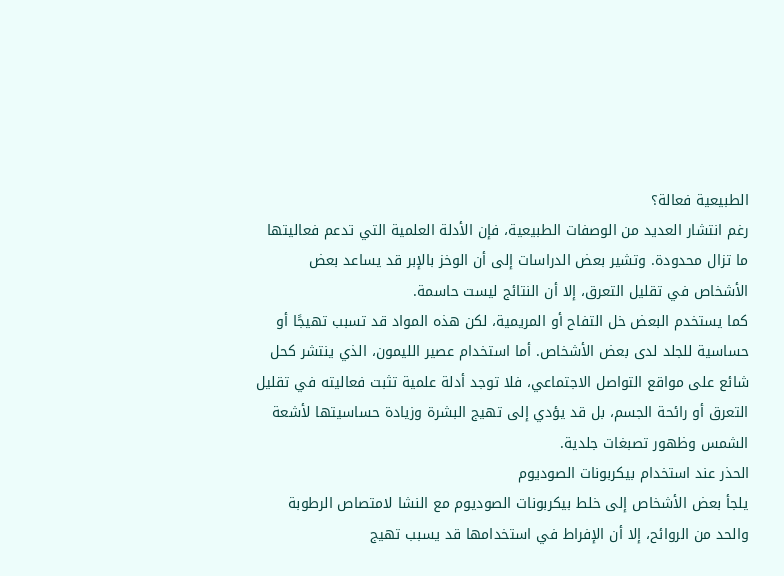الطبيعية فعالة؟
رغم انتشار العديد من الوصفات الطبيعية، فإن الأدلة العلمية التي تدعم فعاليتها ما تزال محدودة. وتشير بعض الدراسات إلى أن الوخز بالإبر قد يساعد بعض الأشخاص في تقليل التعرق، إلا أن النتائج ليست حاسمة.
كما يستخدم البعض خل التفاح أو المريمية، لكن هذه المواد قد تسبب تهيجًا أو حساسية للجلد لدى بعض الأشخاص. أما استخدام عصير الليمون، الذي ينتشر كحل شائع على مواقع التواصل الاجتماعي، فلا توجد أدلة علمية تثبت فعاليته في تقليل التعرق أو رائحة الجسم، بل قد يؤدي إلى تهيج البشرة وزيادة حساسيتها لأشعة الشمس وظهور تصبغات جلدية.
الحذر عند استخدام بيكربونات الصوديوم
يلجأ بعض الأشخاص إلى خلط بيكربونات الصوديوم مع النشا لامتصاص الرطوبة والحد من الروائح، إلا أن الإفراط في استخدامها قد يسبب تهيج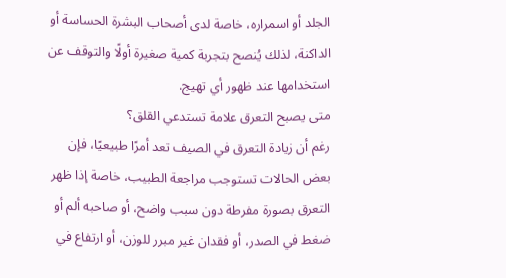الجلد أو اسمراره، خاصة لدى أصحاب البشرة الحساسة أو الداكنة، لذلك يُنصح بتجربة كمية صغيرة أولًا والتوقف عن استخدامها عند ظهور أي تهيج.
متى يصبح التعرق علامة تستدعي القلق؟
رغم أن زيادة التعرق في الصيف تعد أمرًا طبيعيًا، فإن بعض الحالات تستوجب مراجعة الطبيب، خاصة إذا ظهر التعرق بصورة مفرطة دون سبب واضح، أو صاحبه ألم أو ضغط في الصدر، أو فقدان غير مبرر للوزن، أو ارتفاع في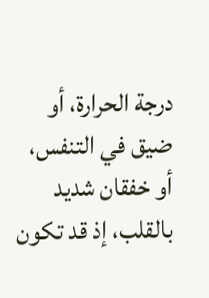درجة الحرارة، أو ضيق في التنفس، أو خفقان شديد بالقلب، إذ قد تكون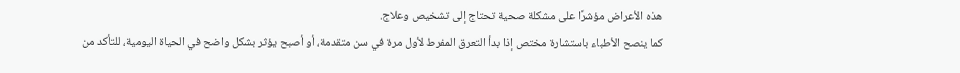هذه الأعراض مؤشرًا على مشكلة صحية تحتاج إلى تشخيص وعلاج.
كما ينصح الأطباء باستشارة مختص إذا بدأ التعرق المفرط لأول مرة في سن متقدمة، أو أصبح يؤثر بشكل واضح في الحياة اليومية، للتأكد من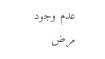عدم وجود مرض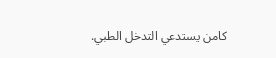كامن يستدعي التدخل الطبي.